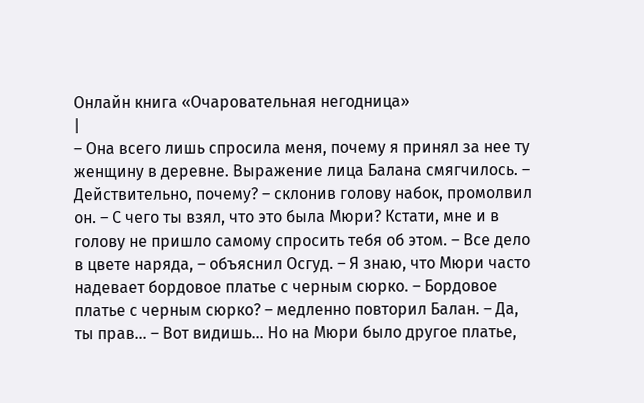Онлайн книга «Очаровательная негодница»
|
– Она всего лишь спросила меня, почему я принял за нее ту женщину в деревне. Выражение лица Балана смягчилось. – Действительно, почему? – склонив голову набок, промолвил он. – С чего ты взял, что это была Мюри? Кстати, мне и в голову не пришло самому спросить тебя об этом. – Все дело в цвете наряда, – объяснил Осгуд. – Я знаю, что Мюри часто надевает бордовое платье с черным сюрко. – Бордовое платье с черным сюрко? – медленно повторил Балан. – Да, ты прав… – Вот видишь… Но на Мюри было другое платье,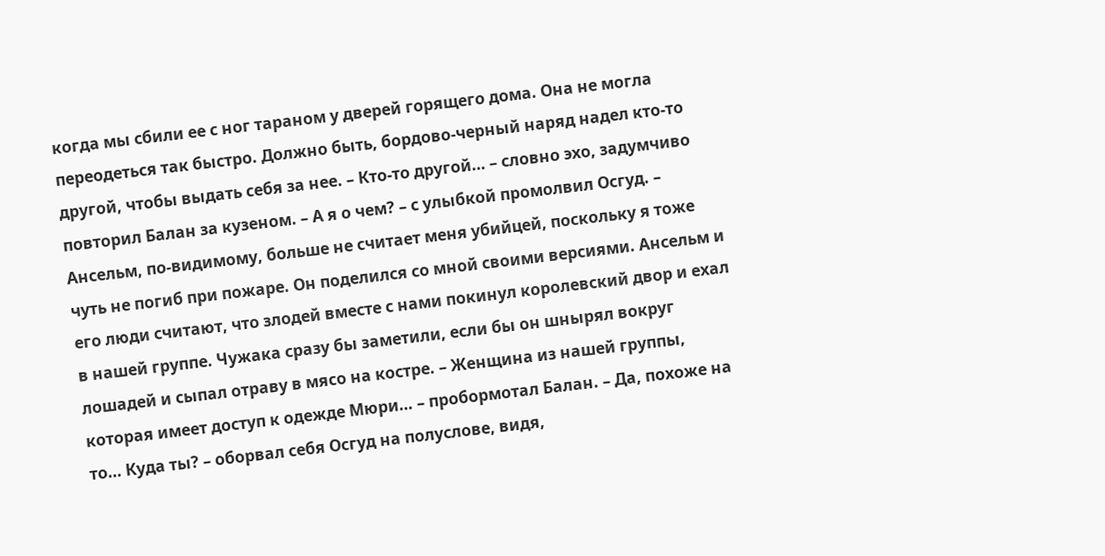когда мы сбили ее с ног тараном у дверей горящего дома. Она не могла переодеться так быстро. Должно быть, бордово-черный наряд надел кто-то другой, чтобы выдать себя за нее. – Кто-то другой… – словно эхо, задумчиво повторил Балан за кузеном. – А я о чем? – с улыбкой промолвил Осгуд. – Ансельм, по-видимому, больше не считает меня убийцей, поскольку я тоже чуть не погиб при пожаре. Он поделился со мной своими версиями. Ансельм и его люди считают, что злодей вместе с нами покинул королевский двор и ехал в нашей группе. Чужака сразу бы заметили, если бы он шнырял вокруг лошадей и сыпал отраву в мясо на костре. – Женщина из нашей группы, которая имеет доступ к одежде Мюри… – пробормотал Балан. – Да, похоже на то… Куда ты? – оборвал себя Осгуд на полуслове, видя,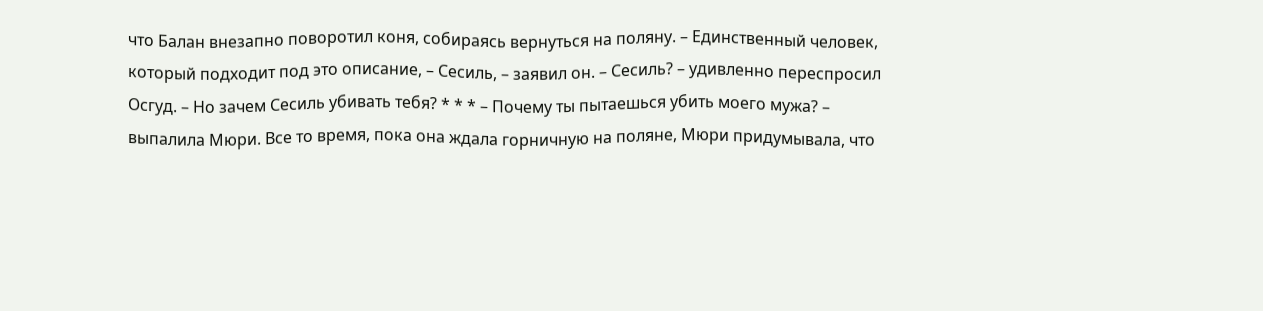что Балан внезапно поворотил коня, собираясь вернуться на поляну. – Единственный человек, который подходит под это описание, – Сесиль, – заявил он. – Сесиль? – удивленно переспросил Осгуд. – Но зачем Сесиль убивать тебя? * * * – Почему ты пытаешься убить моего мужа? – выпалила Мюри. Все то время, пока она ждала горничную на поляне, Мюри придумывала, что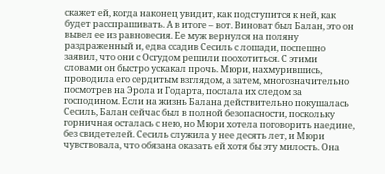скажет ей, когда наконец увидит, как подступится к ней, как будет расспрашивать. А в итоге – вот. Виноват был Балан, это он вывел ее из равновесия. Ее муж вернулся на поляну раздраженный и, едва ссадив Сесиль с лошади, поспешно заявил, что они с Осгудом решили поохотиться. С этими словами он быстро ускакал прочь. Мюри, нахмурившись, проводила его сердитым взглядом, а затем, многозначительно посмотрев на Эрола и Годарта, послала их следом за господином. Если на жизнь Балана действительно покушалась Сесиль, Балан сейчас был в полной безопасности, поскольку горничная осталась с нею, но Мюри хотела поговорить наедине, без свидетелей. Сесиль служила у нее десять лет, и Мюри чувствовала, что обязана оказать ей хотя бы эту милость. Она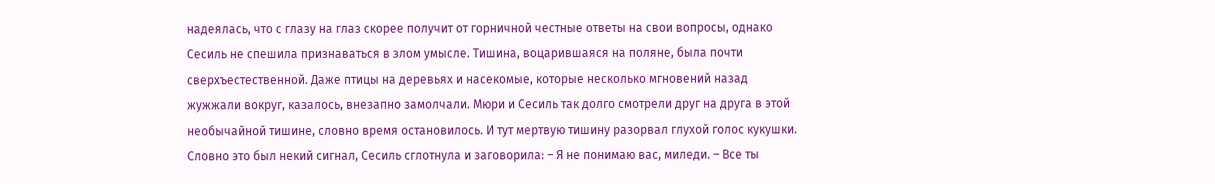надеялась, что с глазу на глаз скорее получит от горничной честные ответы на свои вопросы, однако Сесиль не спешила признаваться в злом умысле. Тишина, воцарившаяся на поляне, была почти сверхъестественной. Даже птицы на деревьях и насекомые, которые несколько мгновений назад жужжали вокруг, казалось, внезапно замолчали. Мюри и Сесиль так долго смотрели друг на друга в этой необычайной тишине, словно время остановилось. И тут мертвую тишину разорвал глухой голос кукушки. Словно это был некий сигнал, Сесиль сглотнула и заговорила: – Я не понимаю вас, миледи. – Все ты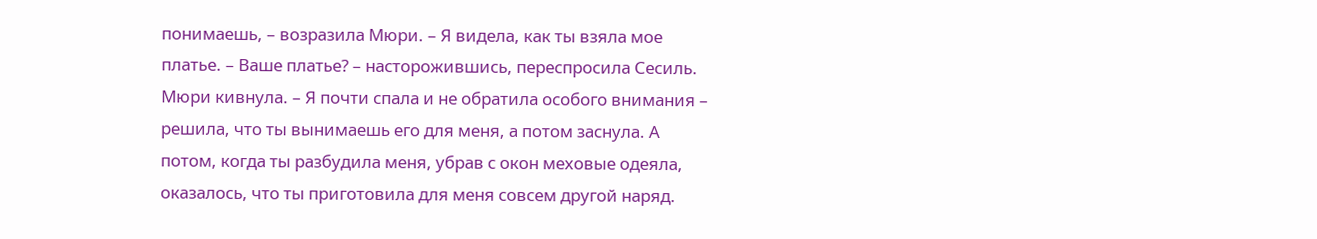понимаешь, – возразила Мюри. – Я видела, как ты взяла мое платье. – Ваше платье? – насторожившись, переспросила Сесиль. Мюри кивнула. – Я почти спала и не обратила особого внимания – решила, что ты вынимаешь его для меня, а потом заснула. А потом, когда ты разбудила меня, убрав с окон меховые одеяла, оказалось, что ты приготовила для меня совсем другой наряд.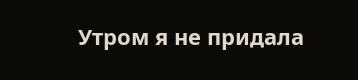Утром я не придала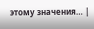этому значения… |